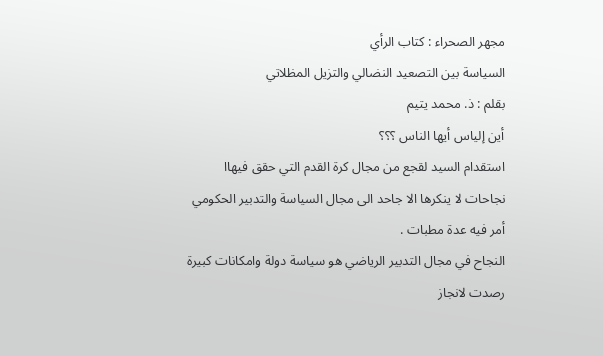مجهر الصحراء : كتاب الرأي
السياسة بين التصعيد النضالي والتزيل المظلاتي
بقلم : ذ. محمد يتيم
أين إلياس أيها الناس ؟؟؟
استقدام السيد لقجع من مجال كرة القدم التي حقق فيهاا نجاحات لا ينكرها الا جاحد الى مجال السياسة والتدبير الحكومي أمر فيه عدة مطبات .
النجاح في مجال التدبير الرياضي هو سياسة دولة وامكانات كبيرة رصدت لانجاز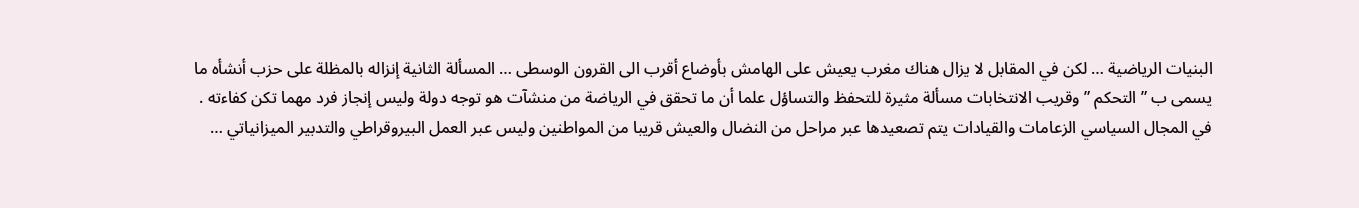البنيات الرياضية … لكن في المقابل لا يزال هناك مغرب يعيش على الهامش بأوضاع أقرب الى القرون الوسطى … المسألة الثانية إنزاله بالمظلة على حزب أنشأه ما يسمى ب ” التحكم ” وقريب الانتخابات مسألة مثيرة للتحفظ والتساؤل علما أن ما تحقق في الرياضة من منشآت هو توجه دولة وليس إنجاز فرد مهما تكن كفاءته .
في المجال السياسي الزعامات والقيادات يتم تصعيدها عبر مراحل من النضال والعيش قريبا من المواطنين وليس عبر العمل البيروقراطي والتدبير الميزانياتي …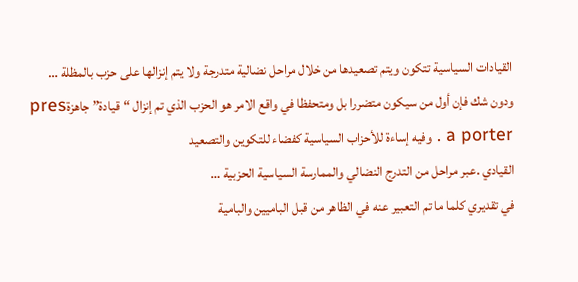القيادات السياسية تتكون ويتم تصعيدها من خلال مراحل نضالية متدرجة ولا يتم إنزالها على حزب بالمظلة …
ودون شك فإن أول من سيكون متضررا بل ومتحفظا في واقع الامر هو الحزب الذي تم إنزال “قيادة” جاهزةpres a porter . وفيه إساءة للأحزاب السياسية كفضاء للتكوين والتصعيد
القيادي .عبر مراحل من التدرج النضالي والممارسة السياسية الحزبية …
في تقديري كلما ما تم التعبير عنه في الظاهر من قبل الباميين والبامية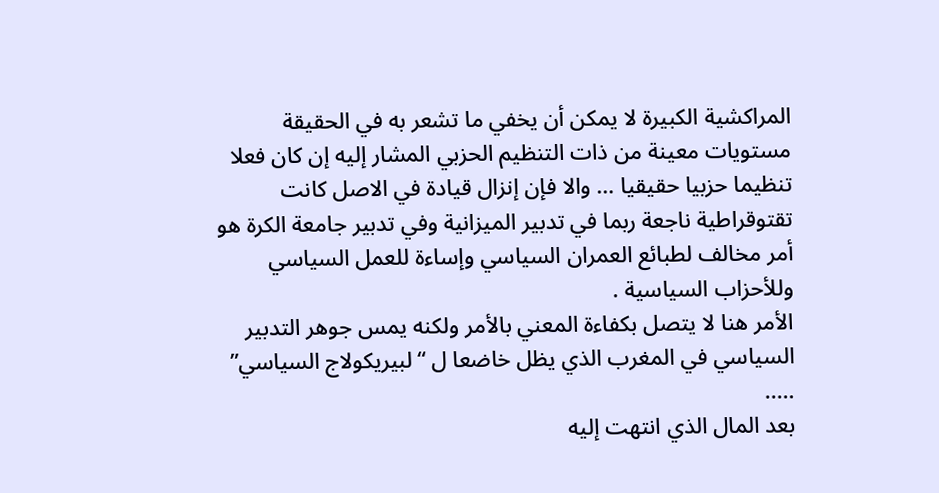المراكشية الكبيرة لا يمكن أن يخفي ما تشعر به في الحقيقة مستويات معينة من ذات التنظيم الحزبي المشار إليه إن كان فعلا تنظيما حزبيا حقيقيا … والا فإن إنزال قيادة في الاصل كانت تقتوقراطية ناجعة ربما في تدبير الميزانية وفي تدبير جامعة الكرة هو أمر مخالف لطبائع العمران السياسي وإساءة للعمل السياسي وللأحزاب السياسية .
الأمر هنا لا يتصل بكفاءة المعني بالأمر ولكنه يمس جوهر التدبير السياسي في المغرب الذي يظل خاضعا ل “لبيريكولاج السياسي” …..
بعد المال الذي انتهت إليه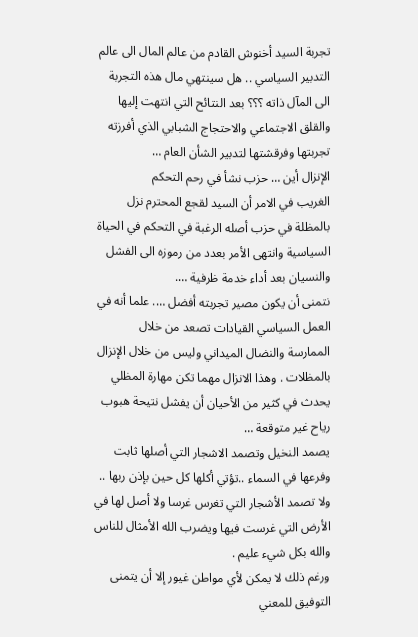تجربة السيد أخنوش القادم من عالم المال الى عالم التدبير السياسي .. هل سينتهي مال هذه التجربة الى المآل ذاته ؟؟؟ بعد النتائح التي انتهت إليها والقلق الاجتماعي والاحتجاج الشبابي الذي أفرزته تجربتها وفرقشتها لتدبير الشأن العام …
الإنزال أين … حزب نشأ في رحم التحكم
الغريب في الامر أن السيد لقجع المحترم نزل بالمظلة في حزب أصله الرغبة في التحكم في الحياة السياسية وانتهى الأمر بعدد من رموزه الى الفشل والنسيان بعد أداء خدمة ظرفية ….
نتمنى أن يكون مصير تجربته أفضل …. علما أنه في العمل السياسي القيادات تصعد من خلال الممارسة والنضال الميداني وليس من خلال الإنزال بالمظلات . وهذا الانزال مهما تكن مهارة المظلي يحدث في كثير من الأحيان أن يفشل نتيحة هبوب رياح غير متوقعة …
يصمد النخيل وتصمد الاشجار التي أصلها ثابت وفرعها في السماء ..تؤتي أكلها كل حين بإذن ربها .. ولا تصمد الأشجار التي تغرس غرسا ولا أصل لها في الأرض التي غرست فيها ويضرب الله الأمثال للناس والله بكل شيء عليم .
ورغم ذلك لا يمكن لأي مواطن غيور إلا أن يتمنى التوفيق للمعني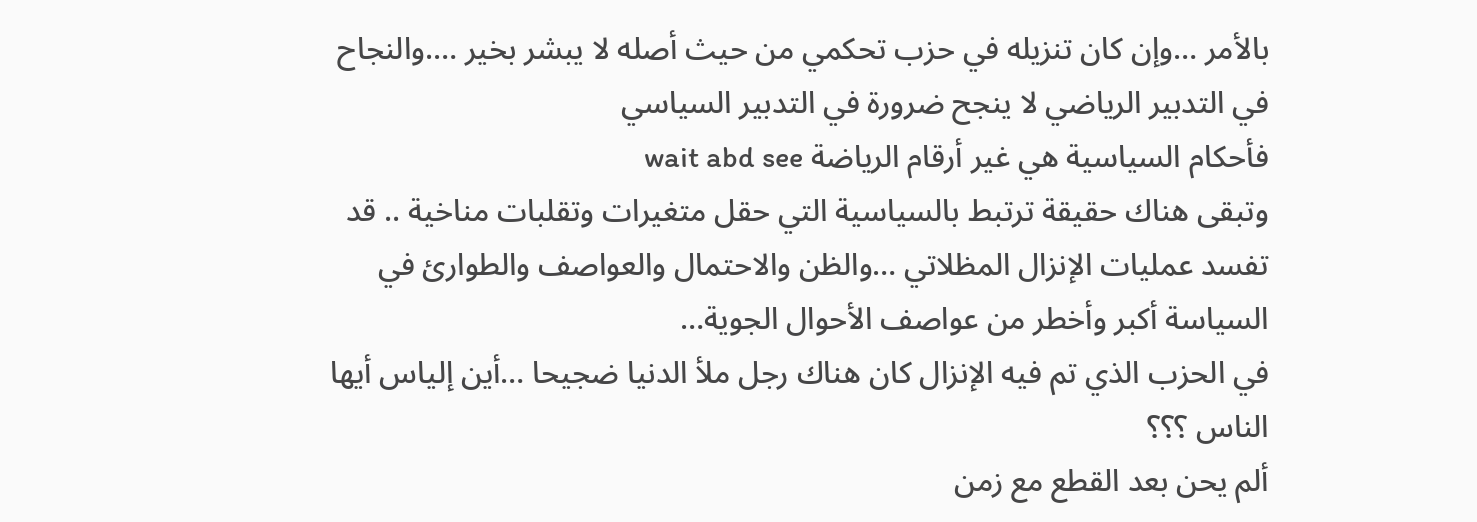بالأمر …وإن كان تنزيله في حزب تحكمي من حيث أصله لا يبشر بخير ….والنجاح في التدبير الرياضي لا ينجح ضرورة في التدبير السياسي
فأحكام السياسية هي غير أرقام الرياضة wait abd see
وتبقى هناك حقيقة ترتبط بالسياسية التي حقل متغيرات وتقلبات مناخية .. قد تفسد عمليات الإنزال المظلاتي …والظن والاحتمال والعواصف والطوارئ في السياسة أكبر وأخطر من عواصف الأحوال الجوية…
في الحزب الذي تم فيه الإنزال كان هناك رجل ملأ الدنيا ضجيحا …أين إلياس أيها الناس ؟؟؟
ألم يحن بعد القطع مع زمن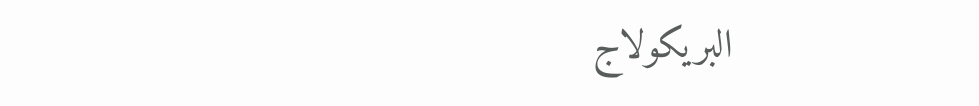البريكولاج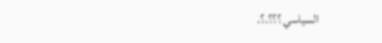السياسي ؟؟؟.؟.